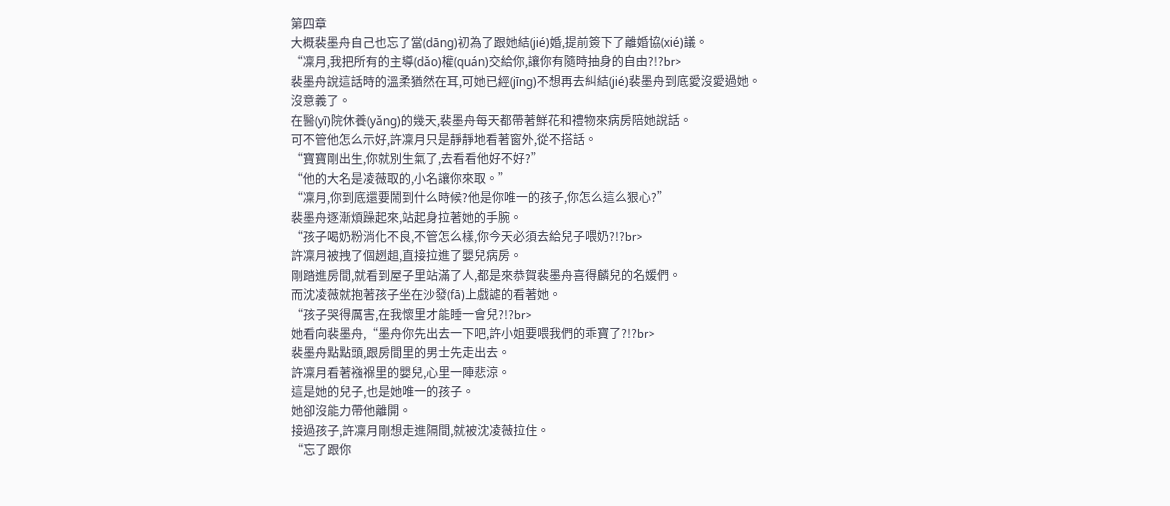第四章
大概裴墨舟自己也忘了當(dāng)初為了跟她結(jié)婚,提前簽下了離婚協(xié)議。
“凜月,我把所有的主導(dǎo)權(quán)交給你,讓你有隨時抽身的自由?!?br>
裴墨舟說這話時的溫柔猶然在耳,可她已經(jīng)不想再去糾結(jié)裴墨舟到底愛沒愛過她。
沒意義了。
在醫(yī)院休養(yǎng)的幾天,裴墨舟每天都帶著鮮花和禮物來病房陪她說話。
可不管他怎么示好,許凜月只是靜靜地看著窗外,從不搭話。
“寶寶剛出生,你就別生氣了,去看看他好不好?”
“他的大名是凌薇取的,小名讓你來取。”
“凜月,你到底還要鬧到什么時候?他是你唯一的孩子,你怎么這么狠心?”
裴墨舟逐漸煩躁起來,站起身拉著她的手腕。
“孩子喝奶粉消化不良,不管怎么樣,你今天必須去給兒子喂奶?!?br>
許凜月被拽了個趔趄,直接拉進了嬰兒病房。
剛踏進房間,就看到屋子里站滿了人,都是來恭賀裴墨舟喜得麟兒的名媛們。
而沈凌薇就抱著孩子坐在沙發(fā)上戲謔的看著她。
“孩子哭得厲害,在我懷里才能睡一會兒?!?br>
她看向裴墨舟,“墨舟你先出去一下吧,許小姐要喂我們的乖寶了?!?br>
裴墨舟點點頭,跟房間里的男士先走出去。
許凜月看著襁褓里的嬰兒,心里一陣悲涼。
這是她的兒子,也是她唯一的孩子。
她卻沒能力帶他離開。
接過孩子,許凜月剛想走進隔間,就被沈凌薇拉住。
“忘了跟你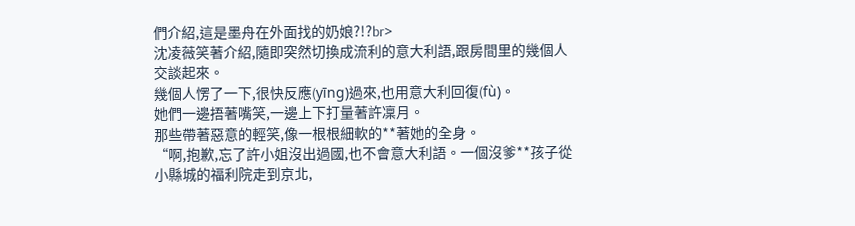們介紹,這是墨舟在外面找的奶娘?!?br>
沈凌薇笑著介紹,隨即突然切換成流利的意大利語,跟房間里的幾個人交談起來。
幾個人愣了一下,很快反應(yīng)過來,也用意大利回復(fù)。
她們一邊捂著嘴笑,一邊上下打量著許凜月。
那些帶著惡意的輕笑,像一根根細軟的**著她的全身。
“啊,抱歉,忘了許小姐沒出過國,也不會意大利語。一個沒爹**孩子從小縣城的福利院走到京北,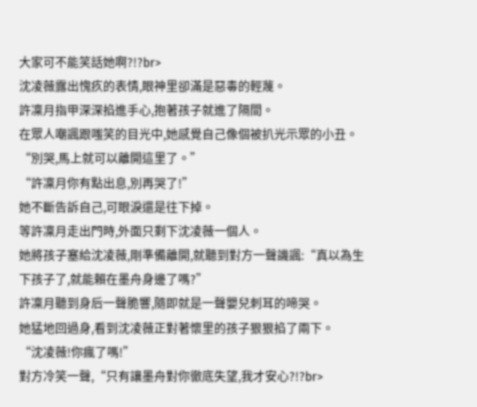大家可不能笑話她啊?!?br>
沈凌薇露出愧疚的表情,眼神里卻滿是惡毒的輕蔑。
許凜月指甲深深掐進手心,抱著孩子就進了隔間。
在眾人嘲諷跟嗤笑的目光中,她感覺自己像個被扒光示眾的小丑。
“別哭,馬上就可以離開這里了。”
“許凜月你有點出息,別再哭了!”
她不斷告訴自己,可眼淚還是往下掉。
等許凜月走出門時,外面只剩下沈凌薇一個人。
她將孩子塞給沈凌薇,剛準備離開,就聽到對方一聲譏諷:“真以為生下孩子了,就能賴在墨舟身邊了嗎?”
許凜月聽到身后一聲脆響,隨即就是一聲嬰兒刺耳的啼哭。
她猛地回過身,看到沈凌薇正對著懷里的孩子狠狠掐了兩下。
“沈凌薇!你瘋了嗎!”
對方冷笑一聲,“只有讓墨舟對你徹底失望,我才安心?!?br>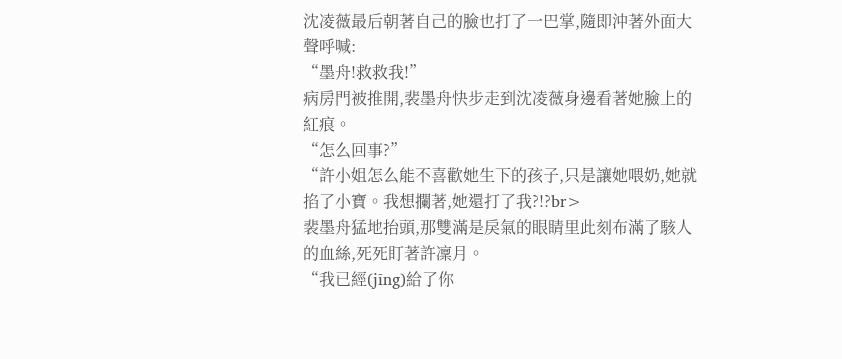沈凌薇最后朝著自己的臉也打了一巴掌,隨即沖著外面大聲呼喊:
“墨舟!救救我!”
病房門被推開,裴墨舟快步走到沈凌薇身邊看著她臉上的紅痕。
“怎么回事?”
“許小姐怎么能不喜歡她生下的孩子,只是讓她喂奶,她就掐了小寶。我想攔著,她還打了我?!?br>
裴墨舟猛地抬頭,那雙滿是戾氣的眼睛里此刻布滿了駭人的血絲,死死盯著許凜月。
“我已經(jīng)給了你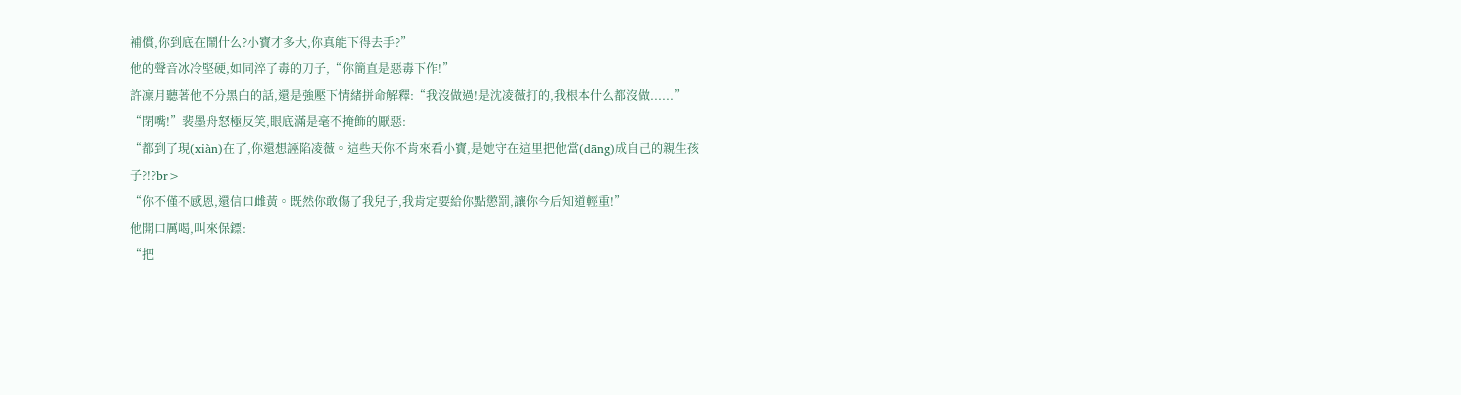補償,你到底在鬧什么?小寶才多大,你真能下得去手?”
他的聲音冰冷堅硬,如同淬了毒的刀子,“你簡直是惡毒下作!”
許凜月聽著他不分黑白的話,還是強壓下情緒拼命解釋:“我沒做過!是沈凌薇打的,我根本什么都沒做......”
“閉嘴!”裴墨舟怒極反笑,眼底滿是毫不掩飾的厭惡:
“都到了現(xiàn)在了,你還想誣陷凌薇。這些天你不肯來看小寶,是她守在這里把他當(dāng)成自己的親生孩子?!?br>
“你不僅不感恩,還信口雌黃。既然你敢傷了我兒子,我肯定要給你點懲罰,讓你今后知道輕重!”
他開口厲喝,叫來保鏢:
“把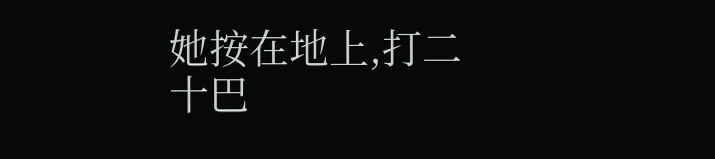她按在地上,打二十巴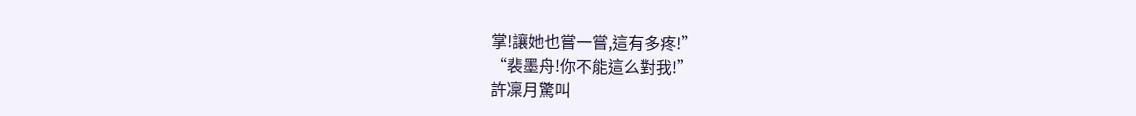掌!讓她也嘗一嘗,這有多疼!”
“裴墨舟!你不能這么對我!”
許凜月驚叫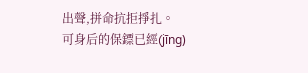出聲,拼命抗拒掙扎。
可身后的保鏢已經(jīng)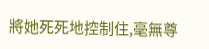將她死死地控制住,毫無尊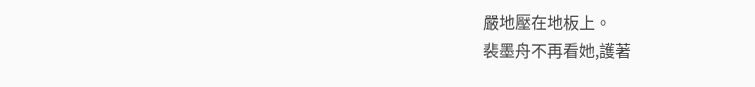嚴地壓在地板上。
裴墨舟不再看她,護著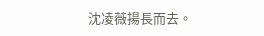沈凌薇揚長而去。